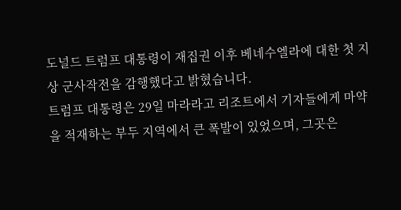도널드 트럼프 대통령이 재집권 이후 베네수엘라에 대한 첫 지상 군사작전을 감행했다고 밝혔습니다.
트럼프 대통령은 29일 마라라고 리조트에서 기자들에게 마약을 적재하는 부두 지역에서 큰 폭발이 있었으며, 그곳은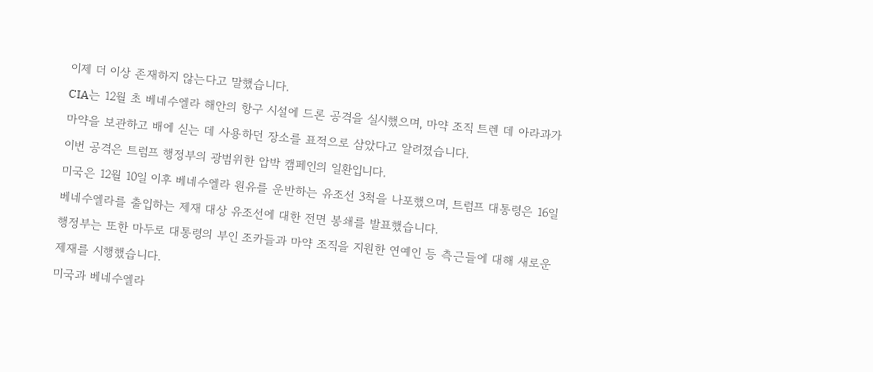이제 더 이상 존재하지 않는다고 말했습니다.
CIA는 12월 초 베네수엘라 해안의 항구 시설에 드론 공격을 실시했으며, 마약 조직 트렌 데 아라과가 마약을 보관하고 배에 싣는 데 사용하던 장소를 표적으로 삼았다고 알려졌습니다.
이번 공격은 트럼프 행정부의 광범위한 압박 캠페인의 일환입니다.
미국은 12월 10일 이후 베네수엘라 원유를 운반하는 유조선 3척을 나포했으며, 트럼프 대통령은 16일 베네수엘라를 출입하는 제재 대상 유조선에 대한 전면 봉쇄를 발표했습니다.
행정부는 또한 마두로 대통령의 부인 조카들과 마약 조직을 지원한 연예인 등 측근들에 대해 새로운 제재를 시행했습니다.
미국과 베네수엘라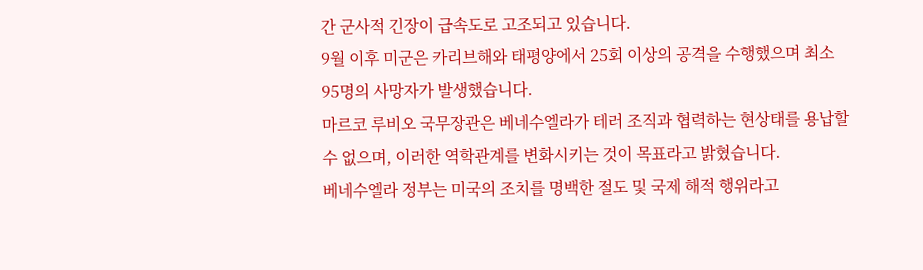간 군사적 긴장이 급속도로 고조되고 있습니다.
9월 이후 미군은 카리브해와 태평양에서 25회 이상의 공격을 수행했으며 최소 95명의 사망자가 발생했습니다.
마르코 루비오 국무장관은 베네수엘라가 테러 조직과 협력하는 현상태를 용납할 수 없으며, 이러한 역학관계를 변화시키는 것이 목표라고 밝혔습니다.
베네수엘라 정부는 미국의 조치를 명백한 절도 및 국제 해적 행위라고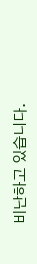비난하고 있습니다.